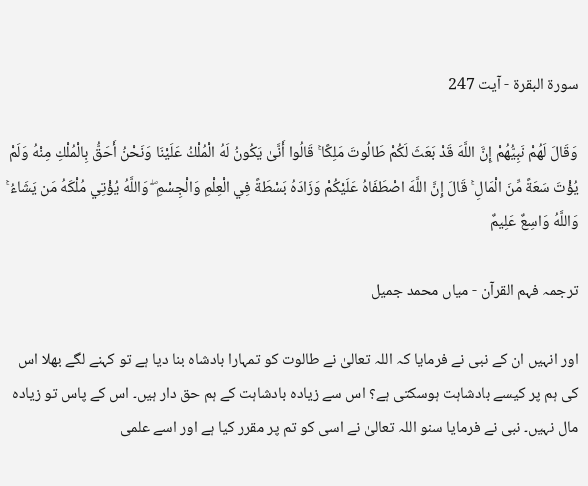سورة البقرة - آیت 247

وَقَالَ لَهُمْ نَبِيُّهُمْ إِنَّ اللَّهَ قَدْ بَعَثَ لَكُمْ طَالُوتَ مَلِكًا ۚ قَالُوا أَنَّىٰ يَكُونُ لَهُ الْمُلْكُ عَلَيْنَا وَنَحْنُ أَحَقُّ بِالْمُلْكِ مِنْهُ وَلَمْ يُؤْتَ سَعَةً مِّنَ الْمَالِ ۚ قَالَ إِنَّ اللَّهَ اصْطَفَاهُ عَلَيْكُمْ وَزَادَهُ بَسْطَةً فِي الْعِلْمِ وَالْجِسْمِ ۖ وَاللَّهُ يُؤْتِي مُلْكَهُ مَن يَشَاءُ ۚ وَاللَّهُ وَاسِعٌ عَلِيمٌ

ترجمہ فہم القرآن - میاں محمد جمیل

اور انہیں ان کے نبی نے فرمایا کہ اللہ تعالیٰ نے طالوت کو تمہارا بادشاہ بنا دیا ہے تو کہنے لگے بھلا اس کی ہم پر کیسے بادشاہت ہوسکتی ہے؟ اس سے زیادہ بادشاہت کے ہم حق دار ہیں۔ اس کے پاس تو زیادہ مال نہیں۔ نبی نے فرمایا سنو اللہ تعالیٰ نے اسی کو تم پر مقرر کیا ہے اور اسے علمی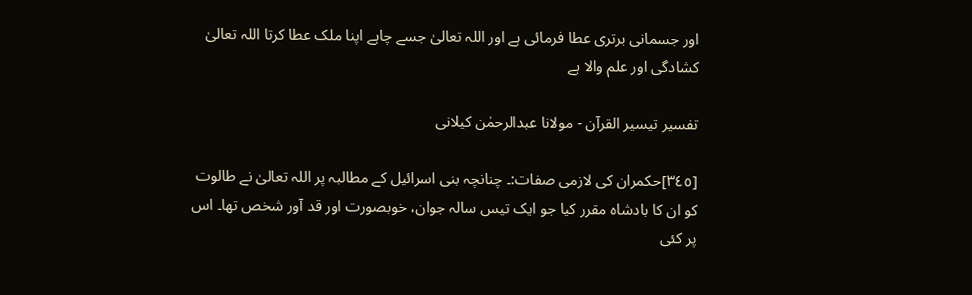اور جسمانی برتری عطا فرمائی ہے اور اللہ تعالیٰ جسے چاہے اپنا ملک عطا کرتا اللہ تعالیٰ کشادگی اور علم والا ہے

تفسیر تیسیر القرآن - مولانا عبدالرحمٰن کیلانی

[٣٤٥]حکمران کی لازمی صفات:۔ چنانچہ بنی اسرائیل کے مطالبہ پر اللہ تعالیٰ نے طالوت کو ان کا بادشاہ مقرر کیا جو ایک تیس سالہ جوان، خوبصورت اور قد آور شخص تھا۔ اس پر کئی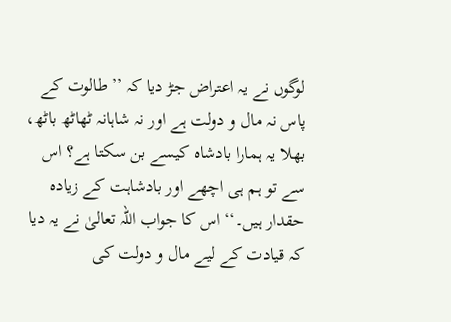لوگوں نے یہ اعتراض جڑ دیا کہ ’’طالوت کے پاس نہ مال و دولت ہے اور نہ شاہانہ ٹھاٹھ باٹھ، بھلا یہ ہمارا بادشاہ کیسے بن سکتا ہے؟ اس سے تو ہم ہی اچھے اور بادشاہت کے زیادہ حقدار ہیں۔‘‘ اس کا جواب اللہ تعالیٰ نے یہ دیا کہ قیادت کے لیے مال و دولت کی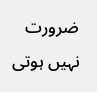ضرورت نہیں ہوتی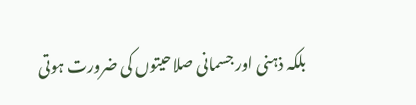بلکہ ذہنی اور جسمانی صلاحیتوں کی ضرورت ہوتی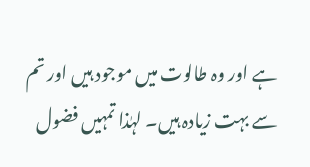ہے اور وہ طالوت میں موجود ہیں اور تم سے بہت زیادہ ہیں۔ لہٰذا تمہیں فضول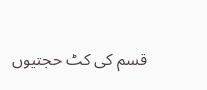قسم کی کٹ حجتیوں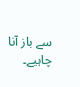سے باز آنا چاہیے۔